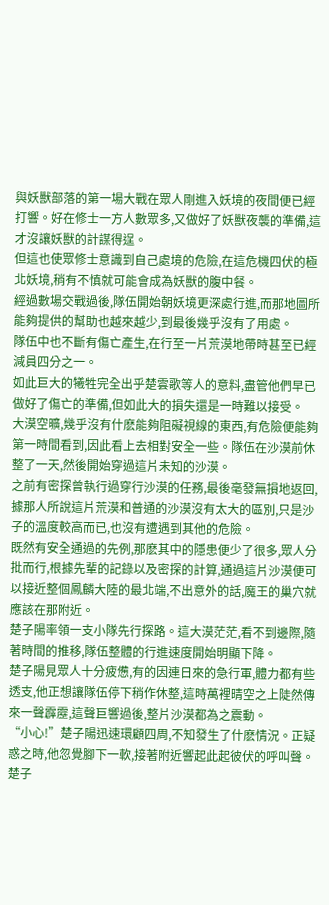與妖獸部落的第一場大戰在眾人剛進入妖境的夜間便已經打響。好在修士一方人數眾多,又做好了妖獸夜襲的準備,這才沒讓妖獸的計謀得逞。
但這也使眾修士意識到自己處境的危險,在這危機四伏的極北妖境,稍有不慎就可能會成為妖獸的腹中餐。
經過數場交戰過後,隊伍開始朝妖境更深處行進,而那地圖所能夠提供的幫助也越來越少,到最後幾乎沒有了用處。
隊伍中也不斷有傷亡產生,在行至一片荒漠地帶時甚至已經減員四分之一。
如此巨大的犧牲完全出乎楚雲歌等人的意料,盡管他們早已做好了傷亡的準備,但如此大的損失還是一時難以接受。
大漠空曠,幾乎沒有什麽能夠阻礙視線的東西,有危險便能夠第一時間看到,因此看上去相對安全一些。隊伍在沙漠前休整了一天,然後開始穿過這片未知的沙漠。
之前有密探曾執行過穿行沙漠的任務,最後毫發無損地返回,據那人所說這片荒漠和普通的沙漠沒有太大的區別,只是沙子的溫度較高而已,也沒有遭遇到其他的危險。
既然有安全通過的先例,那麽其中的隱患便少了很多,眾人分批而行,根據先輩的記錄以及密探的計算,通過這片沙漠便可以接近整個鳳麟大陸的最北端,不出意外的話,魔王的巢穴就應該在那附近。
楚子陽率領一支小隊先行探路。這大漠茫茫,看不到邊際,隨著時間的推移,隊伍整體的行進速度開始明顯下降。
楚子陽見眾人十分疲憊,有的因連日來的急行軍,體力都有些透支,他正想讓隊伍停下稍作休整,這時萬裡晴空之上陡然傳來一聲霹靂,這聲巨響過後,整片沙漠都為之震動。
“小心!”楚子陽迅速環顧四周,不知發生了什麽情況。正疑惑之時,他忽覺腳下一軟,接著附近響起此起彼伏的呼叫聲。
楚子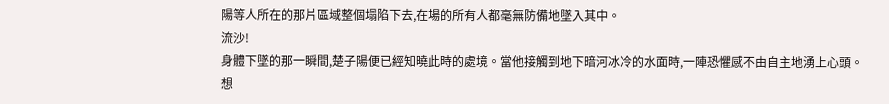陽等人所在的那片區域整個塌陷下去,在場的所有人都毫無防備地墜入其中。
流沙!
身體下墜的那一瞬間,楚子陽便已經知曉此時的處境。當他接觸到地下暗河冰冷的水面時,一陣恐懼感不由自主地湧上心頭。
想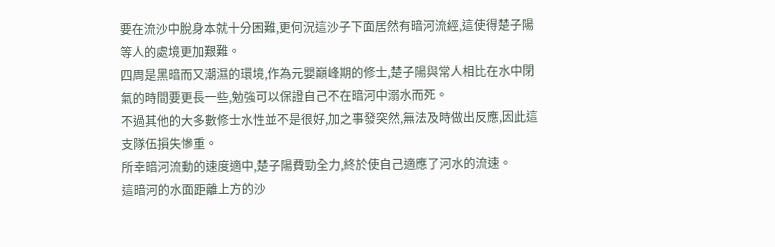要在流沙中脫身本就十分困難,更何況這沙子下面居然有暗河流經,這使得楚子陽等人的處境更加艱難。
四周是黑暗而又潮濕的環境,作為元嬰巔峰期的修士,楚子陽與常人相比在水中閉氣的時間要更長一些,勉強可以保證自己不在暗河中溺水而死。
不過其他的大多數修士水性並不是很好,加之事發突然,無法及時做出反應,因此這支隊伍損失慘重。
所幸暗河流動的速度適中,楚子陽費勁全力,終於使自己適應了河水的流速。
這暗河的水面距離上方的沙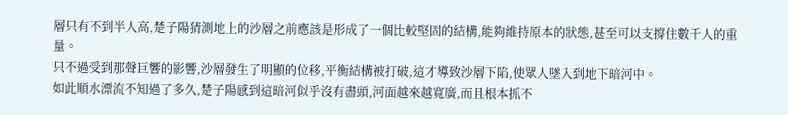層只有不到半人高,楚子陽猜測地上的沙層之前應該是形成了一個比較堅固的結構,能夠維持原本的狀態,甚至可以支撐住數千人的重量。
只不過受到那聲巨響的影響,沙層發生了明顯的位移,平衡結構被打破,這才導致沙層下陷,使眾人墜入到地下暗河中。
如此順水漂流不知過了多久,楚子陽感到這暗河似乎沒有盡頭,河面越來越寬廣,而且根本抓不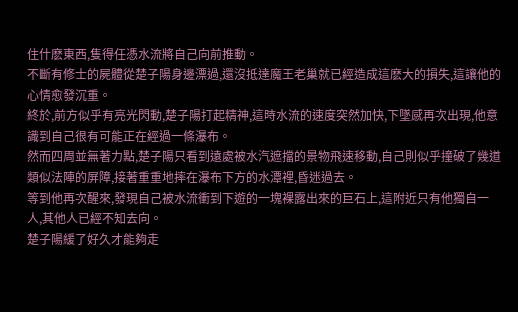住什麽東西,隻得任憑水流將自己向前推動。
不斷有修士的屍體從楚子陽身邊漂過,還沒抵達魔王老巢就已經造成這麽大的損失,這讓他的心情愈發沉重。
終於,前方似乎有亮光閃動,楚子陽打起精神,這時水流的速度突然加快,下墜感再次出現,他意識到自己很有可能正在經過一條瀑布。
然而四周並無著力點,楚子陽只看到遠處被水汽遮擋的景物飛速移動,自己則似乎撞破了幾道類似法陣的屏障,接著重重地摔在瀑布下方的水潭裡,昏迷過去。
等到他再次醒來,發現自己被水流衝到下遊的一塊裸露出來的巨石上,這附近只有他獨自一人,其他人已經不知去向。
楚子陽緩了好久才能夠走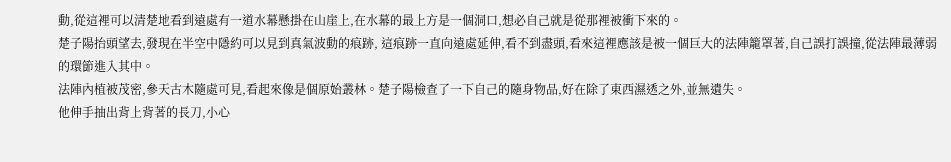動,從這裡可以清楚地看到遠處有一道水幕懸掛在山崖上,在水幕的最上方是一個洞口,想必自己就是從那裡被衝下來的。
楚子陽抬頭望去,發現在半空中隱約可以見到真氣波動的痕跡, 這痕跡一直向遠處延伸,看不到盡頭,看來這裡應該是被一個巨大的法陣籠罩著,自己誤打誤撞,從法陣最薄弱的環節進入其中。
法陣內植被茂密,參天古木隨處可見,看起來像是個原始叢林。楚子陽檢查了一下自己的隨身物品,好在除了東西濕透之外,並無遺失。
他伸手抽出背上背著的長刀,小心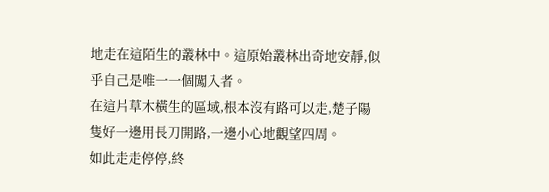地走在這陌生的叢林中。這原始叢林出奇地安靜,似乎自己是唯一一個闖入者。
在這片草木橫生的區域,根本沒有路可以走,楚子陽隻好一邊用長刀開路,一邊小心地觀望四周。
如此走走停停,終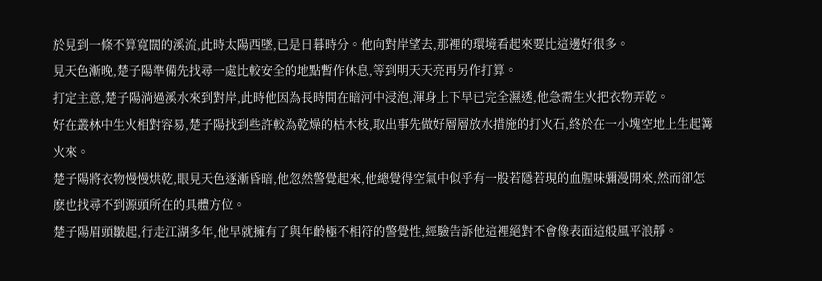於見到一條不算寬闊的溪流,此時太陽西墜,已是日暮時分。他向對岸望去,那裡的環境看起來要比這邊好很多。
見天色漸晚,楚子陽準備先找尋一處比較安全的地點暫作休息,等到明天天亮再另作打算。
打定主意,楚子陽淌過溪水來到對岸,此時他因為長時間在暗河中浸泡,渾身上下早已完全濕透,他急需生火把衣物弄乾。
好在叢林中生火相對容易,楚子陽找到些許較為乾燥的枯木枝,取出事先做好層層放水措施的打火石,終於在一小塊空地上生起篝火來。
楚子陽將衣物慢慢烘乾,眼見天色逐漸昏暗,他忽然警覺起來,他總覺得空氣中似乎有一股若隱若現的血腥味彌漫開來,然而卻怎麽也找尋不到源頭所在的具體方位。
楚子陽眉頭皺起,行走江湖多年,他早就擁有了與年齡極不相符的警覺性,經驗告訴他這裡絕對不會像表面這般風平浪靜。